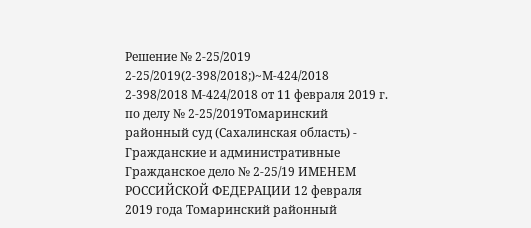Решение № 2-25/2019 2-25/2019(2-398/2018;)~М-424/2018 2-398/2018 М-424/2018 от 11 февраля 2019 г. по делу № 2-25/2019Томаринский районный суд (Сахалинская область) - Гражданские и административные Гражданское дело № 2-25/19 ИМЕНЕМ РОССИЙСКОЙ ФЕДЕРАЦИИ 12 февраля 2019 года Томаринский районный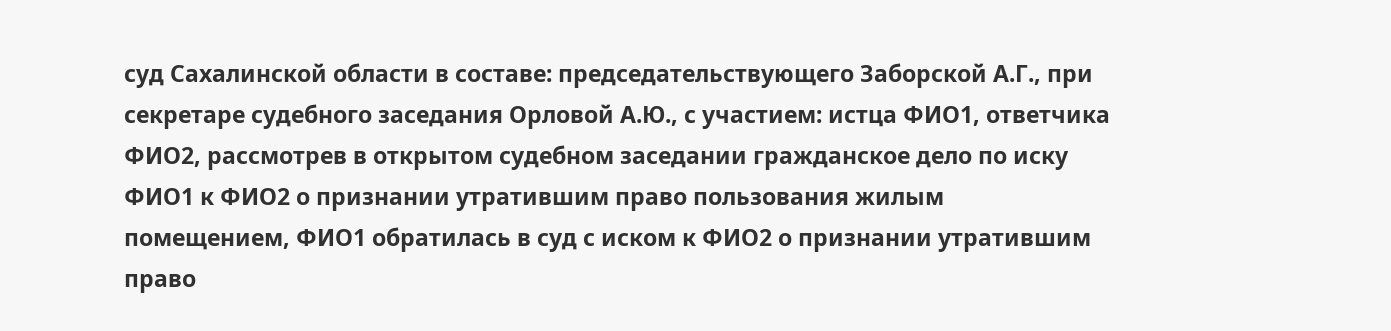суд Сахалинской области в составе: председательствующего Заборской А.Г., при секретаре судебного заседания Орловой А.Ю., с участием: истца ФИО1, ответчика ФИО2, рассмотрев в открытом судебном заседании гражданское дело по иску ФИО1 к ФИО2 о признании утратившим право пользования жилым помещением, ФИО1 обратилась в суд с иском к ФИО2 о признании утратившим право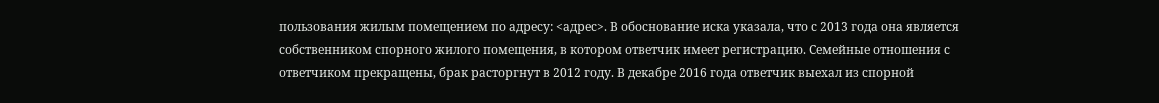пользования жилым помещением по адресу: <адрес>. В обоснование иска указала, что с 2013 года она является собственником спорного жилого помещения, в котором ответчик имеет регистрацию. Семейные отношения с ответчиком прекращены, брак расторгнут в 2012 году. В декабре 2016 года ответчик выехал из спорной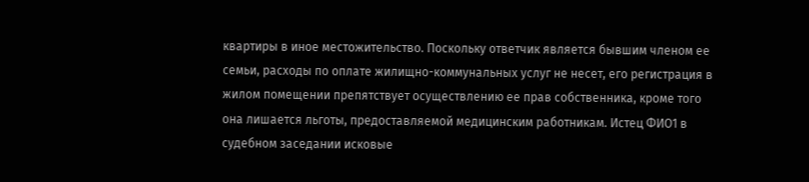квартиры в иное местожительство. Поскольку ответчик является бывшим членом ее семьи, расходы по оплате жилищно-коммунальных услуг не несет, его регистрация в жилом помещении препятствует осуществлению ее прав собственника, кроме того она лишается льготы, предоставляемой медицинским работникам. Истец ФИО1 в судебном заседании исковые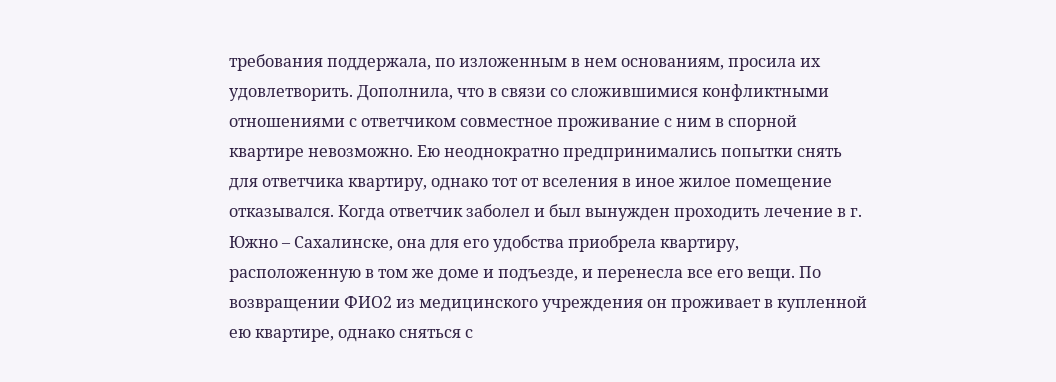требования поддержала, по изложенным в нем основаниям, просила их удовлетворить. Дополнила, что в связи со сложившимися конфликтными отношениями с ответчиком совместное проживание с ним в спорной квартире невозможно. Ею неоднократно предпринимались попытки снять для ответчика квартиру, однако тот от вселения в иное жилое помещение отказывался. Когда ответчик заболел и был вынужден проходить лечение в г. Южно – Сахалинске, она для его удобства приобрела квартиру, расположенную в том же доме и подъезде, и перенесла все его вещи. По возвращении ФИО2 из медицинского учреждения он проживает в купленной ею квартире, однако сняться с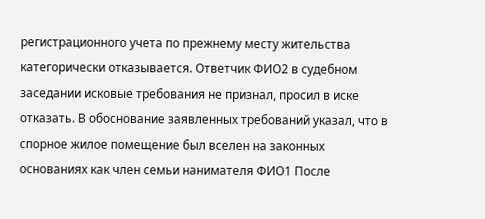регистрационного учета по прежнему месту жительства категорически отказывается. Ответчик ФИО2 в судебном заседании исковые требования не признал, просил в иске отказать. В обоснование заявленных требований указал, что в спорное жилое помещение был вселен на законных основаниях как член семьи нанимателя ФИО1 После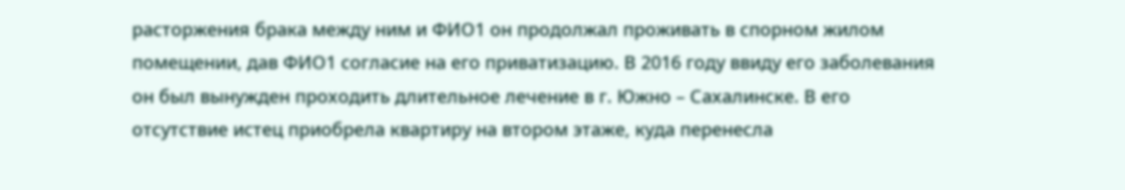расторжения брака между ним и ФИО1 он продолжал проживать в спорном жилом помещении, дав ФИО1 согласие на его приватизацию. В 2016 году ввиду его заболевания он был вынужден проходить длительное лечение в г. Южно – Сахалинске. В его отсутствие истец приобрела квартиру на втором этаже, куда перенесла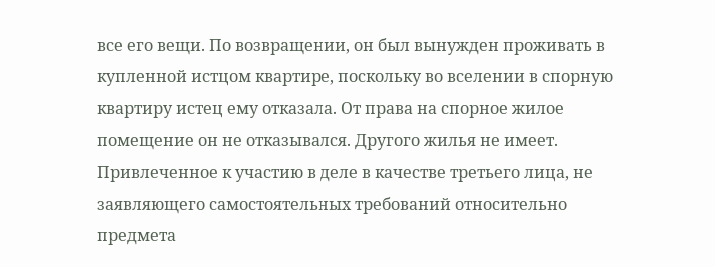все его вещи. По возвращении, он был вынужден проживать в купленной истцом квартире, поскольку во вселении в спорную квартиру истец ему отказала. От права на спорное жилое помещение он не отказывался. Другого жилья не имеет. Привлеченное к участию в деле в качестве третьего лица, не заявляющего самостоятельных требований относительно предмета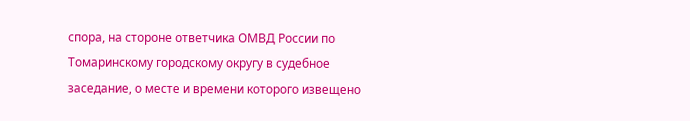спора, на стороне ответчика ОМВД России по Томаринскому городскому округу в судебное заседание, о месте и времени которого извещено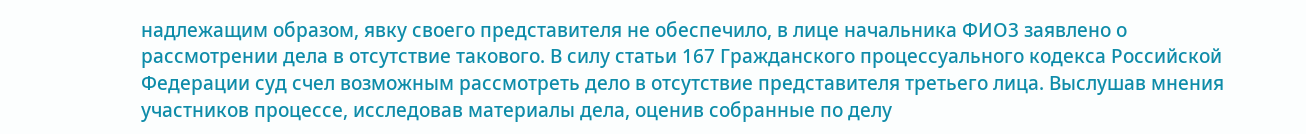надлежащим образом, явку своего представителя не обеспечило, в лице начальника ФИО3 заявлено о рассмотрении дела в отсутствие такового. В силу статьи 167 Гражданского процессуального кодекса Российской Федерации суд счел возможным рассмотреть дело в отсутствие представителя третьего лица. Выслушав мнения участников процессе, исследовав материалы дела, оценив собранные по делу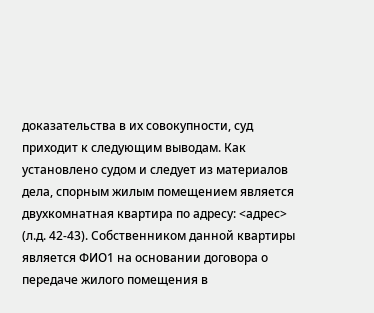доказательства в их совокупности, суд приходит к следующим выводам. Как установлено судом и следует из материалов дела, спорным жилым помещением является двухкомнатная квартира по адресу: <адрес> (л.д. 42-43). Собственником данной квартиры является ФИО1 на основании договора о передаче жилого помещения в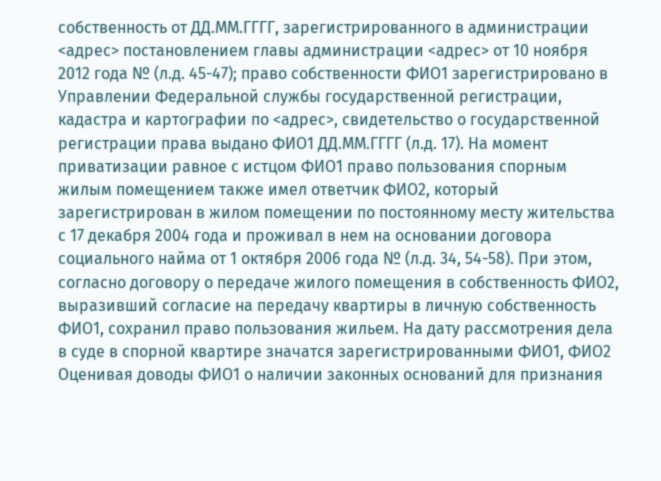собственность от ДД.ММ.ГГГГ, зарегистрированного в администрации <адрес> постановлением главы администрации <адрес> от 10 ноября 2012 года № (л.д. 45-47); право собственности ФИО1 зарегистрировано в Управлении Федеральной службы государственной регистрации, кадастра и картографии по <адрес>, свидетельство о государственной регистрации права выдано ФИО1 ДД.ММ.ГГГГ (л.д. 17). На момент приватизации равное с истцом ФИО1 право пользования спорным жилым помещением также имел ответчик ФИО2, который зарегистрирован в жилом помещении по постоянному месту жительства с 17 декабря 2004 года и проживал в нем на основании договора социального найма от 1 октября 2006 года № (л.д. 34, 54-58). При этом, согласно договору о передаче жилого помещения в собственность ФИО2, выразивший согласие на передачу квартиры в личную собственность ФИО1, сохранил право пользования жильем. На дату рассмотрения дела в суде в спорной квартире значатся зарегистрированными ФИО1, ФИО2 Оценивая доводы ФИО1 о наличии законных оснований для признания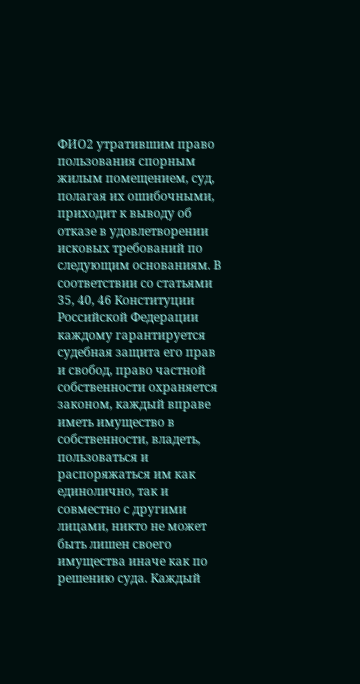ФИО2 утратившим право пользования спорным жилым помещением, суд, полагая их ошибочными, приходит к выводу об отказе в удовлетворении исковых требований по следующим основаниям. В соответствии со статьями 35, 40, 46 Конституции Российской Федерации каждому гарантируется судебная защита его прав и свобод, право частной собственности охраняется законом, каждый вправе иметь имущество в собственности, владеть, пользоваться и распоряжаться им как единолично, так и совместно с другими лицами, никто не может быть лишен своего имущества иначе как по решению суда. Каждый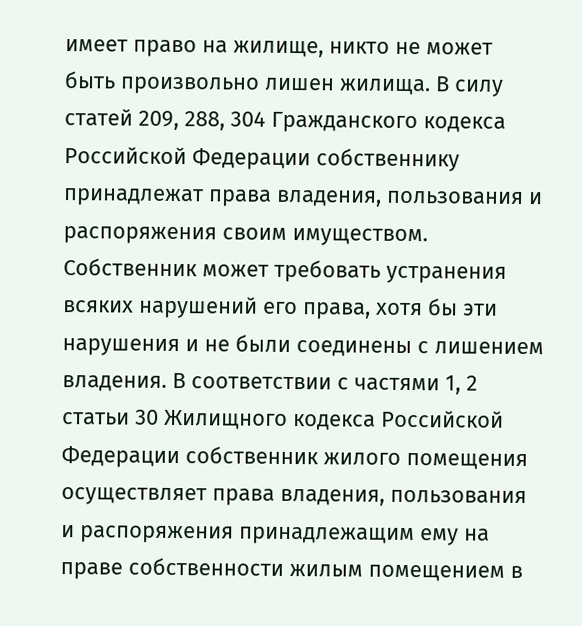имеет право на жилище, никто не может быть произвольно лишен жилища. В силу статей 209, 288, 304 Гражданского кодекса Российской Федерации собственнику принадлежат права владения, пользования и распоряжения своим имуществом. Собственник может требовать устранения всяких нарушений его права, хотя бы эти нарушения и не были соединены с лишением владения. В соответствии с частями 1, 2 статьи 30 Жилищного кодекса Российской Федерации собственник жилого помещения осуществляет права владения, пользования и распоряжения принадлежащим ему на праве собственности жилым помещением в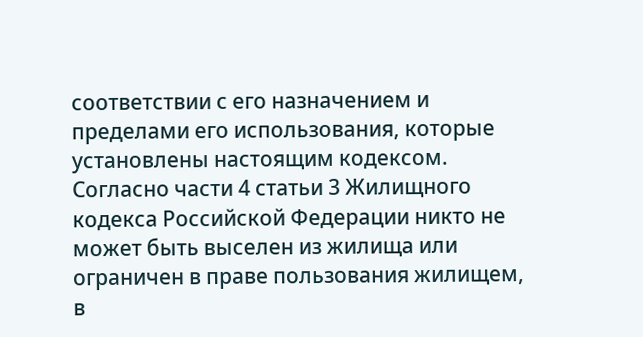соответствии с его назначением и пределами его использования, которые установлены настоящим кодексом. Согласно части 4 статьи 3 Жилищного кодекса Российской Федерации никто не может быть выселен из жилища или ограничен в праве пользования жилищем, в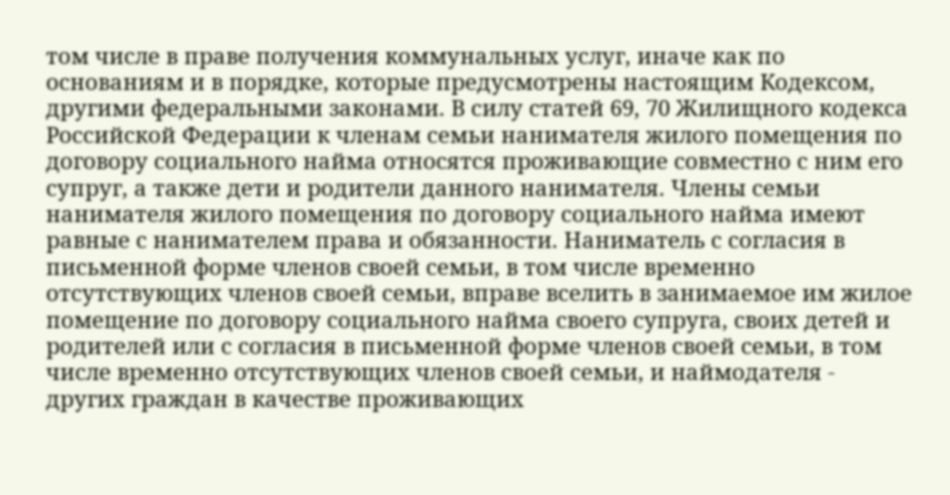том числе в праве получения коммунальных услуг, иначе как по основаниям и в порядке, которые предусмотрены настоящим Кодексом, другими федеральными законами. В силу статей 69, 70 Жилищного кодекса Российской Федерации к членам семьи нанимателя жилого помещения по договору социального найма относятся проживающие совместно с ним его супруг, а также дети и родители данного нанимателя. Члены семьи нанимателя жилого помещения по договору социального найма имеют равные с нанимателем права и обязанности. Наниматель с согласия в письменной форме членов своей семьи, в том числе временно отсутствующих членов своей семьи, вправе вселить в занимаемое им жилое помещение по договору социального найма своего супруга, своих детей и родителей или с согласия в письменной форме членов своей семьи, в том числе временно отсутствующих членов своей семьи, и наймодателя - других граждан в качестве проживающих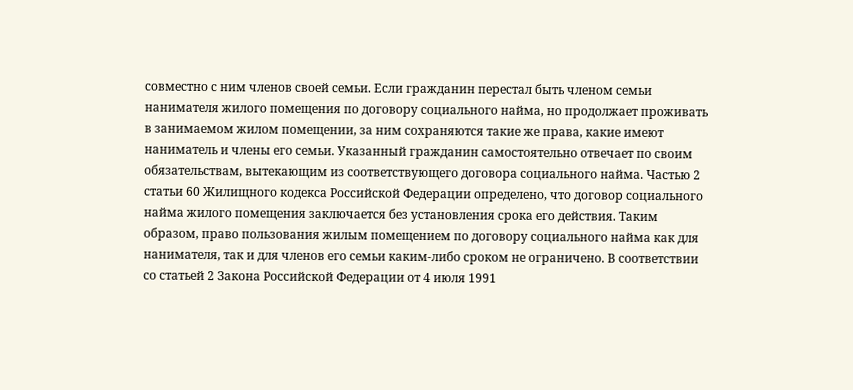совместно с ним членов своей семьи. Если гражданин перестал быть членом семьи нанимателя жилого помещения по договору социального найма, но продолжает проживать в занимаемом жилом помещении, за ним сохраняются такие же права, какие имеют наниматель и члены его семьи. Указанный гражданин самостоятельно отвечает по своим обязательствам, вытекающим из соответствующего договора социального найма. Частью 2 статьи 60 Жилищного кодекса Российской Федерации определено, что договор социального найма жилого помещения заключается без установления срока его действия. Таким образом, право пользования жилым помещением по договору социального найма как для нанимателя, так и для членов его семьи каким-либо сроком не ограничено. В соответствии со статьей 2 Закона Российской Федерации от 4 июля 1991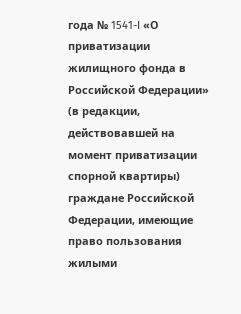года № 1541-I «О приватизации жилищного фонда в Российской Федерации» (в редакции, действовавшей на момент приватизации спорной квартиры) граждане Российской Федерации, имеющие право пользования жилыми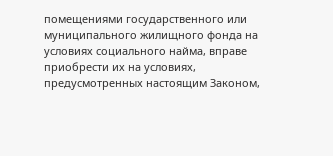помещениями государственного или муниципального жилищного фонда на условиях социального найма, вправе приобрести их на условиях, предусмотренных настоящим Законом,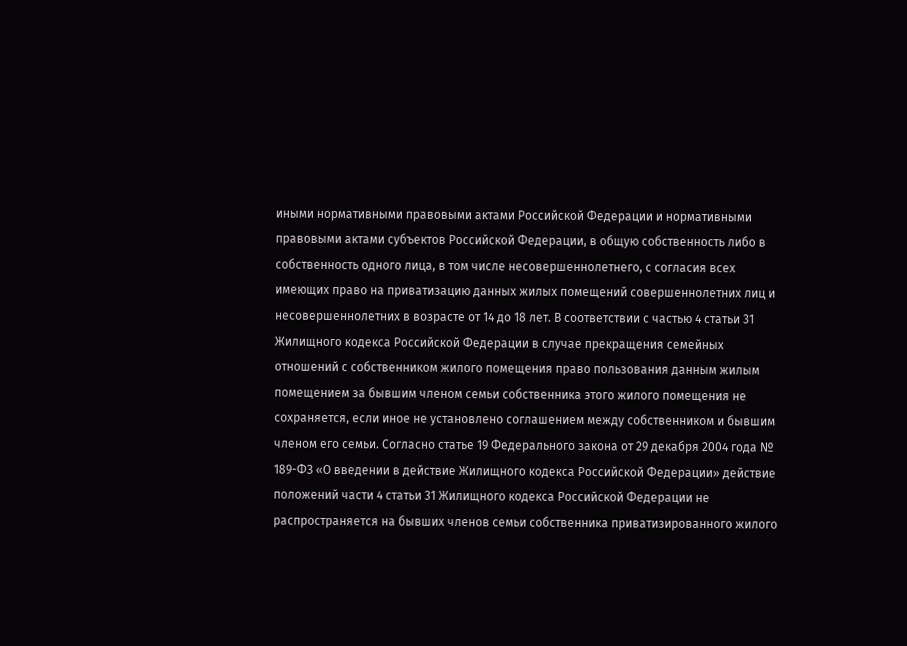иными нормативными правовыми актами Российской Федерации и нормативными правовыми актами субъектов Российской Федерации, в общую собственность либо в собственность одного лица, в том числе несовершеннолетнего, с согласия всех имеющих право на приватизацию данных жилых помещений совершеннолетних лиц и несовершеннолетних в возрасте от 14 до 18 лет. В соответствии с частью 4 статьи 31 Жилищного кодекса Российской Федерации в случае прекращения семейных отношений с собственником жилого помещения право пользования данным жилым помещением за бывшим членом семьи собственника этого жилого помещения не сохраняется, если иное не установлено соглашением между собственником и бывшим членом его семьи. Согласно статье 19 Федерального закона от 29 декабря 2004 года № 189-ФЗ «О введении в действие Жилищного кодекса Российской Федерации» действие положений части 4 статьи 31 Жилищного кодекса Российской Федерации не распространяется на бывших членов семьи собственника приватизированного жилого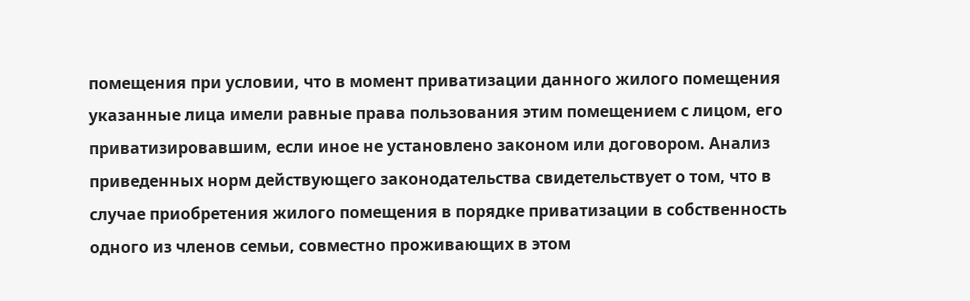помещения при условии, что в момент приватизации данного жилого помещения указанные лица имели равные права пользования этим помещением с лицом, его приватизировавшим, если иное не установлено законом или договором. Анализ приведенных норм действующего законодательства свидетельствует о том, что в случае приобретения жилого помещения в порядке приватизации в собственность одного из членов семьи, совместно проживающих в этом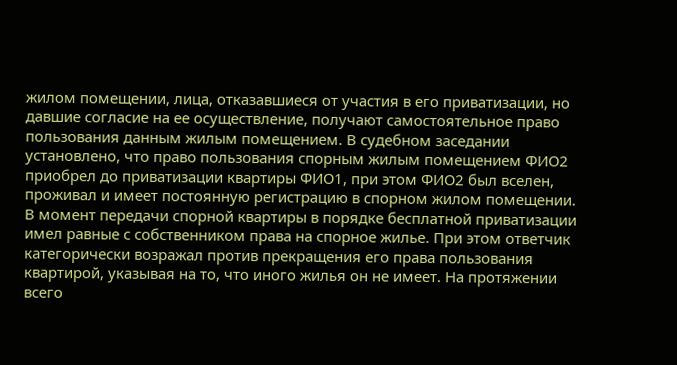жилом помещении, лица, отказавшиеся от участия в его приватизации, но давшие согласие на ее осуществление, получают самостоятельное право пользования данным жилым помещением. В судебном заседании установлено, что право пользования спорным жилым помещением ФИО2 приобрел до приватизации квартиры ФИО1, при этом ФИО2 был вселен, проживал и имеет постоянную регистрацию в спорном жилом помещении. В момент передачи спорной квартиры в порядке бесплатной приватизации имел равные с собственником права на спорное жилье. При этом ответчик категорически возражал против прекращения его права пользования квартирой, указывая на то, что иного жилья он не имеет. На протяжении всего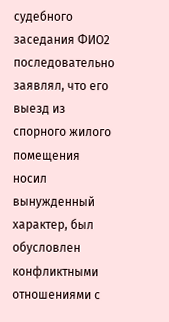судебного заседания ФИО2 последовательно заявлял, что его выезд из спорного жилого помещения носил вынужденный характер, был обусловлен конфликтными отношениями с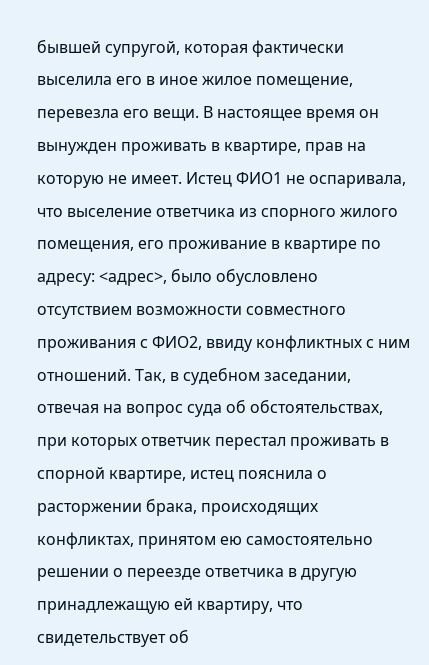бывшей супругой, которая фактически выселила его в иное жилое помещение, перевезла его вещи. В настоящее время он вынужден проживать в квартире, прав на которую не имеет. Истец ФИО1 не оспаривала, что выселение ответчика из спорного жилого помещения, его проживание в квартире по адресу: <адрес>, было обусловлено отсутствием возможности совместного проживания с ФИО2, ввиду конфликтных с ним отношений. Так, в судебном заседании, отвечая на вопрос суда об обстоятельствах, при которых ответчик перестал проживать в спорной квартире, истец пояснила о расторжении брака, происходящих конфликтах, принятом ею самостоятельно решении о переезде ответчика в другую принадлежащую ей квартиру, что свидетельствует об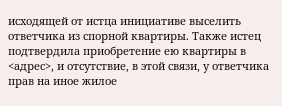исходящей от истца инициативе выселить ответчика из спорной квартиры. Также истец подтвердила приобретение ею квартиры в <адрес>, и отсутствие, в этой связи, у ответчика прав на иное жилое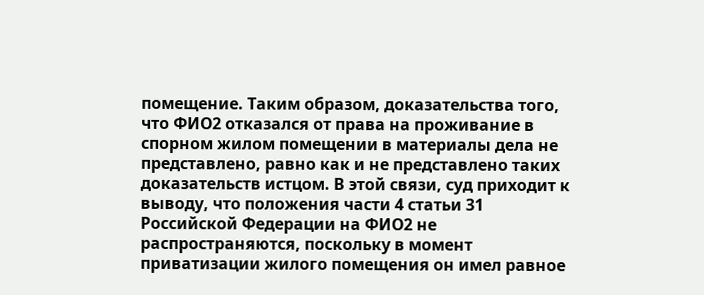помещение. Таким образом, доказательства того, что ФИО2 отказался от права на проживание в спорном жилом помещении в материалы дела не представлено, равно как и не представлено таких доказательств истцом. В этой связи, суд приходит к выводу, что положения части 4 статьи 31 Российской Федерации на ФИО2 не распространяются, поскольку в момент приватизации жилого помещения он имел равное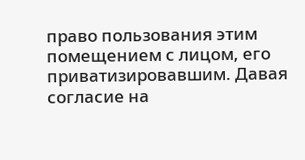право пользования этим помещением с лицом, его приватизировавшим. Давая согласие на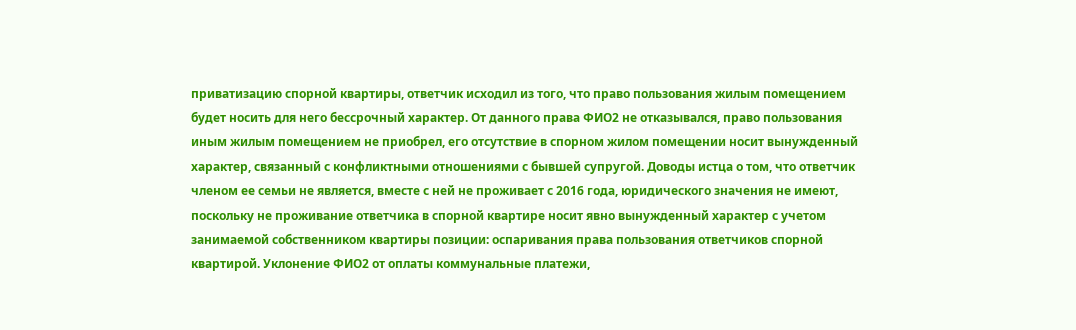приватизацию спорной квартиры, ответчик исходил из того, что право пользования жилым помещением будет носить для него бессрочный характер. От данного права ФИО2 не отказывался, право пользования иным жилым помещением не приобрел, его отсутствие в спорном жилом помещении носит вынужденный характер, связанный с конфликтными отношениями с бывшей супругой. Доводы истца о том, что ответчик членом ее семьи не является, вместе с ней не проживает с 2016 года, юридического значения не имеют, поскольку не проживание ответчика в спорной квартире носит явно вынужденный характер с учетом занимаемой собственником квартиры позиции: оспаривания права пользования ответчиков спорной квартирой. Уклонение ФИО2 от оплаты коммунальные платежи,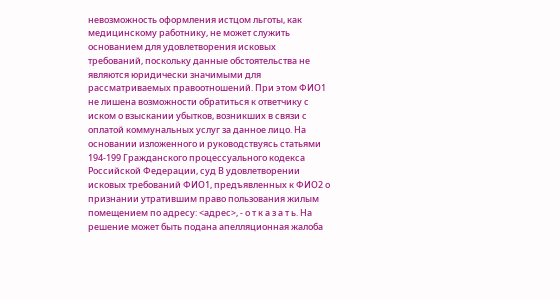невозможность оформления истцом льготы, как медицинскому работнику, не может служить основанием для удовлетворения исковых требований, поскольку данные обстоятельства не являются юридически значимыми для рассматриваемых правоотношений. При этом ФИО1 не лишена возможности обратиться к ответчику с иском о взыскании убытков, возникших в связи с оплатой коммунальных услуг за данное лицо. На основании изложенного и руководствуясь статьями 194-199 Гражданского процессуального кодекса Российской Федерации, суд В удовлетворении исковых требований ФИО1, предъявленных к ФИО2 о признании утратившим право пользования жилым помещением по адресу: <адрес>, - о т к а з а т ь. На решение может быть подана апелляционная жалоба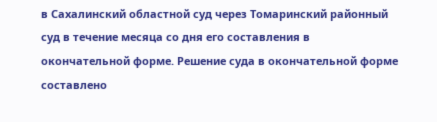в Сахалинский областной суд через Томаринский районный суд в течение месяца со дня его составления в окончательной форме. Решение суда в окончательной форме составлено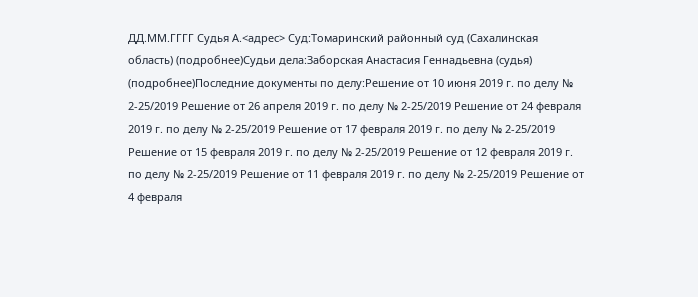ДД.ММ.ГГГГ Судья А.<адрес> Суд:Томаринский районный суд (Сахалинская область) (подробнее)Судьи дела:Заборская Анастасия Геннадьевна (судья) (подробнее)Последние документы по делу:Решение от 10 июня 2019 г. по делу № 2-25/2019 Решение от 26 апреля 2019 г. по делу № 2-25/2019 Решение от 24 февраля 2019 г. по делу № 2-25/2019 Решение от 17 февраля 2019 г. по делу № 2-25/2019 Решение от 15 февраля 2019 г. по делу № 2-25/2019 Решение от 12 февраля 2019 г. по делу № 2-25/2019 Решение от 11 февраля 2019 г. по делу № 2-25/2019 Решение от 4 февраля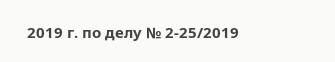2019 г. по делу № 2-25/2019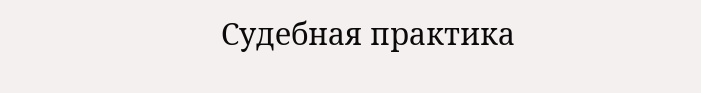Судебная практика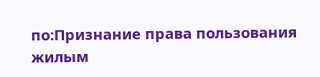по:Признание права пользования жилым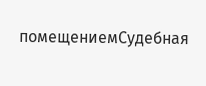помещениемСудебная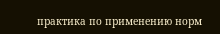практика по применению норм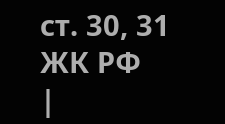ст. 30, 31 ЖК РФ
|